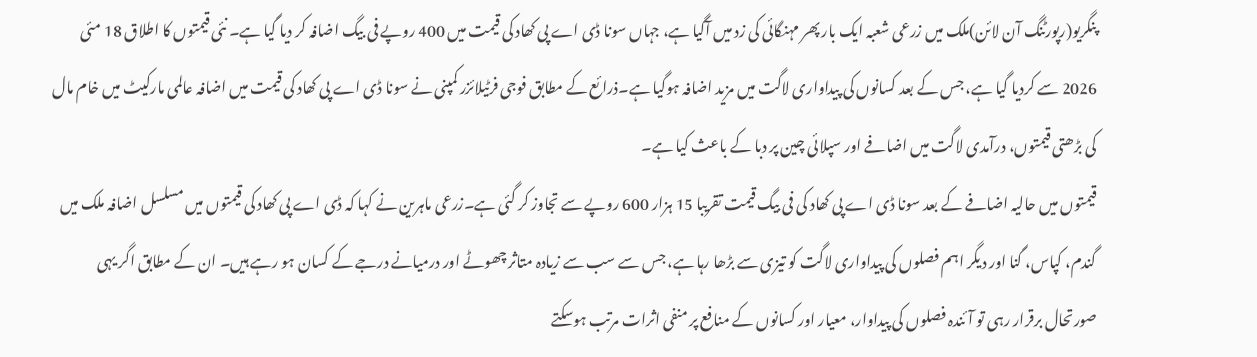پنگریو(رپورٹنگ آن لائن)ملک میں زرعی شعبہ ایک بار پھر مہنگائی کی زد میں آگیا ہے، جہاں سونا ڈی اے پی کھاد کی قیمت میں 400 روپے فی بیگ اضافہ کر دیا گیا ہے۔ نئی قیمتوں کا اطلاق 18 مئی 2026 سے کردیا گیا ہے، جس کے بعد کسانوں کی پیداواری لاگت میں مزید اضافہ ہوگیا ہے۔ذرائع کے مطابق فوجی فرٹیلائزر کمپنی نے سونا ڈی اے پی کھاد کی قیمت میں اضافہ عالمی مارکیٹ میں خام مال کی بڑھتی قیمتوں، درآمدی لاگت میں اضافے اور سپلائی چین پر دبا کے باعث کیا ہے۔
قیمتوں میں حالیہ اضافے کے بعد سونا ڈی اے پی کھاد کی فی بیگ قیمت تقریبا 15 ہزار 600 روپے سے تجاوز کر گئی ہے۔زرعی ماہرین نے کہا کہ ڈی اے پی کھاد کی قیمتوں میں مسلسل اضافہ ملک میں گندم، کپاس، گنا اور دیگر اہم فصلوں کی پیداواری لاگت کو تیزی سے بڑھا رہا ہے، جس سے سب سے زیادہ متاثر چھوٹے اور درمیانے درجے کے کسان ہو رہے ہیں۔ ان کے مطابق اگر یہی صورتحال برقرار رہی تو آئندہ فصلوں کی پیداوار، معیار اور کسانوں کے منافع پر منفی اثرات مرتب ہوسکتے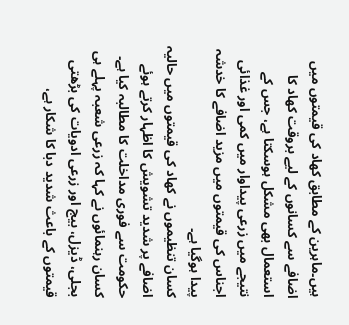ہیں۔ماہرین کے مطابق کھاد کی قیمتوں میں اضافے سے کسانوں کے لیے بروقت کھاد کا استعمال بھی مشکل ہوسکتا ہے، جس کے نتیجے میں زرعی پیداوار میں کمی اور غذائی اجناس کی قیمتوں میں مزید اضافے کا خدشہ پیدا ہوگیا ہے۔
کسان تنظیموں نے کھاد کی قیمتوں میں حالیہ اضافے پر شدید تشویش کا اظہار کرتے ہوئے حکومت سے فوری مداخلت کا مطالبہ کیا ہے۔ کسان رہنمائوں نے کہا کہ زرعی شعبہ پہلے ہی بجلی، ڈیزل، بیج اور زرعی ادویات کی بڑھتی قیمتوں کے باعث شدید دبا کا شکار ہے،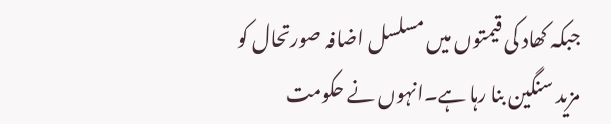جبکہ کھاد کی قیمتوں میں مسلسل اضافہ صورتحال کو مزید سنگین بنا رہا ہے۔انہوں نے حکومت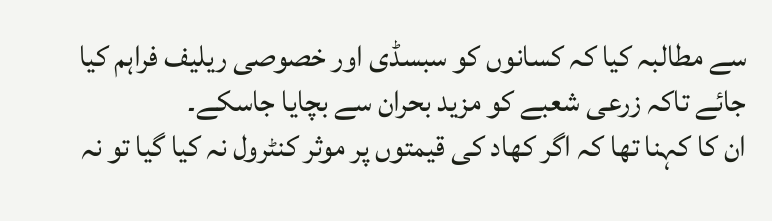سے مطالبہ کیا کہ کسانوں کو سبسڈی اور خصوصی ریلیف فراہم کیا جائے تاکہ زرعی شعبے کو مزید بحران سے بچایا جاسکے۔
ان کا کہنا تھا کہ اگر کھاد کی قیمتوں پر موثر کنٹرول نہ کیا گیا تو نہ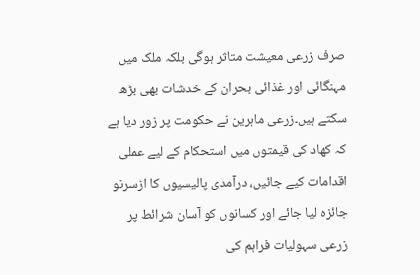صرف زرعی معیشت متاثر ہوگی بلکہ ملک میں مہنگائی اور غذائی بحران کے خدشات بھی بڑھ سکتے ہیں۔زرعی ماہرین نے حکومت پر زور دیا ہے کہ کھاد کی قیمتوں میں استحکام کے لیے عملی اقدامات کیے جائیں، درآمدی پالیسیوں کا ازسرنو جائزہ لیا جائے اور کسانوں کو آسان شرائط پر زرعی سہولیات فراہم کی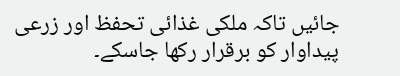جائیں تاکہ ملکی غذائی تحفظ اور زرعی پیداوار کو برقرار رکھا جاسکے۔